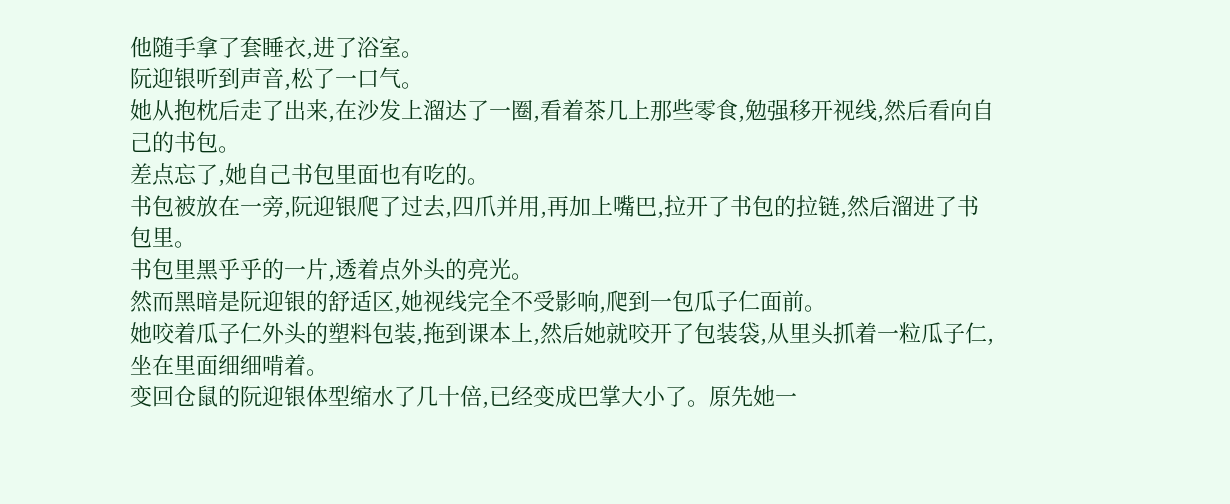他随手拿了套睡衣,进了浴室。
阮迎银听到声音,松了一口气。
她从抱枕后走了出来,在沙发上溜达了一圈,看着茶几上那些零食,勉强移开视线,然后看向自己的书包。
差点忘了,她自己书包里面也有吃的。
书包被放在一旁,阮迎银爬了过去,四爪并用,再加上嘴巴,拉开了书包的拉链,然后溜进了书包里。
书包里黑乎乎的一片,透着点外头的亮光。
然而黑暗是阮迎银的舒适区,她视线完全不受影响,爬到一包瓜子仁面前。
她咬着瓜子仁外头的塑料包装,拖到课本上,然后她就咬开了包装袋,从里头抓着一粒瓜子仁,坐在里面细细啃着。
变回仓鼠的阮迎银体型缩水了几十倍,已经变成巴掌大小了。原先她一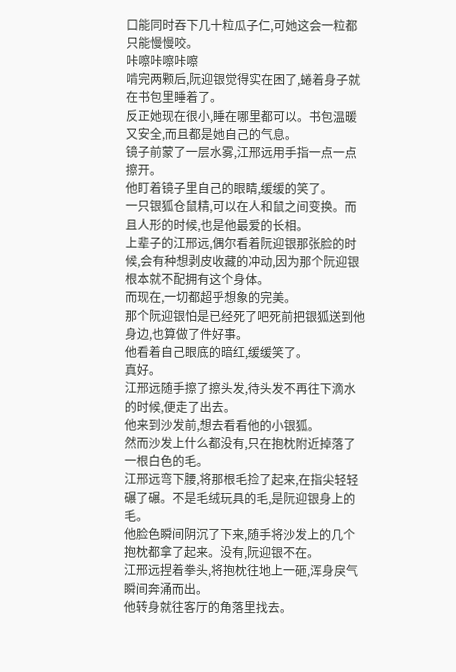口能同时吞下几十粒瓜子仁,可她这会一粒都只能慢慢咬。
咔嚓咔嚓咔嚓
啃完两颗后,阮迎银觉得实在困了,蜷着身子就在书包里睡着了。
反正她现在很小,睡在哪里都可以。书包温暖又安全,而且都是她自己的气息。
镜子前蒙了一层水雾,江邢远用手指一点一点擦开。
他盯着镜子里自己的眼睛,缓缓的笑了。
一只银狐仓鼠精,可以在人和鼠之间变换。而且人形的时候,也是他最爱的长相。
上辈子的江邢远,偶尔看着阮迎银那张脸的时候,会有种想剥皮收藏的冲动,因为那个阮迎银根本就不配拥有这个身体。
而现在,一切都超乎想象的完美。
那个阮迎银怕是已经死了吧死前把银狐送到他身边,也算做了件好事。
他看着自己眼底的暗红,缓缓笑了。
真好。
江邢远随手擦了擦头发,待头发不再往下滴水的时候,便走了出去。
他来到沙发前,想去看看他的小银狐。
然而沙发上什么都没有,只在抱枕附近掉落了一根白色的毛。
江邢远弯下腰,将那根毛捡了起来,在指尖轻轻碾了碾。不是毛绒玩具的毛,是阮迎银身上的毛。
他脸色瞬间阴沉了下来,随手将沙发上的几个抱枕都拿了起来。没有,阮迎银不在。
江邢远捏着拳头,将抱枕往地上一砸,浑身戾气瞬间奔涌而出。
他转身就往客厅的角落里找去。